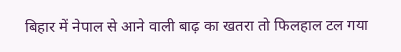बिहार में नेपाल से आने वाली बाढ़ का खतरा तो फिलहाल टल गया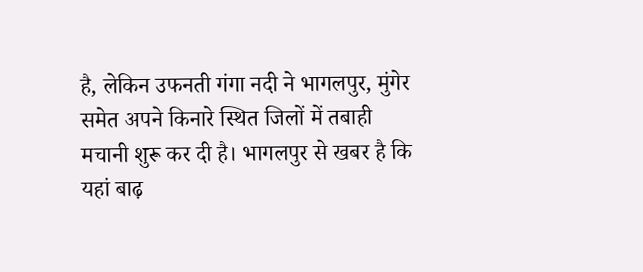है, लेकिन उफनती गंगा नदी ने भागलपुर, मुंगेर समेत अपने किनारे स्थित जिलों में तबाही मचानी शुरू कर दी है। भागलपुर से खबर है कि यहां बाढ़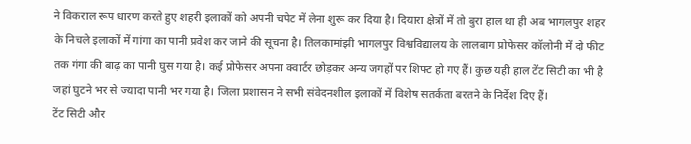ने विकराल रूप धारण करते हुए शहरी इलाकों को अपनी चपेट में लेना शुरू कर दिया है। दियारा क्षेत्रों में तो बुरा हाल था ही अब भागलपुर शहर के निचले इलाकों में गांगा का पानी प्रवेश कर जाने की सूचना है। तिलकामांझी भागलपुर विश्वविद्यालय के लालबाग प्रोफेसर कॉलोनी में दो फीट तक गंगा की बाढ़ का पानी घुस गया है। कई प्रोफेसर अपना क्वार्टर छोड़कर अन्य जगहों पर शिफ्ट हो गए हैं। कुछ यही हाल टेंट सिटी का भी है जहां घुटने भर से ज्यादा पानी भर गया है। जिला प्रशासन ने सभी संवेदनशील इलाकों में विशेष सतर्कता बरतने के निर्देश दिए हैं।
टेंट सिटी और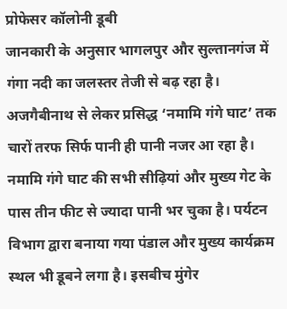प्रोफेसर कॉलोनी डूबी
जानकारी के अनुसार भागलपुर और सुल्तानगंज में गंगा नदी का जलस्तर तेजी से बढ़ रहा है। अजगैबीनाथ से लेकर प्रसिद्ध ‘नमामि गंगे घाट’ तक चारों तरफ सिर्फ पानी ही पानी नजर आ रहा है। नमामि गंगे घाट की सभी सीढ़ियां और मुख्य गेट के पास तीन फीट से ज्यादा पानी भर चुका है। पर्यटन विभाग द्वारा बनाया गया पंडाल और मुख्य कार्यक्रम स्थल भी डूबने लगा है। इसबीच मुंगेर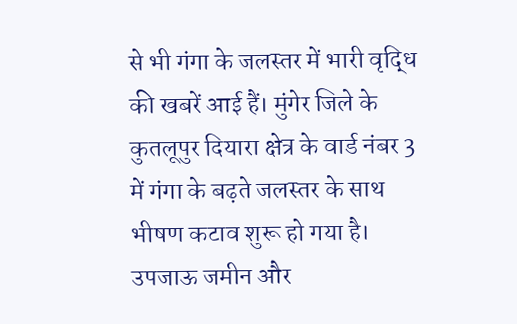से भी गंगा के जलस्तर में भारी वृद्धि की खबरें आई हैं। मुंगेर जिले के कुतलूपुर दियारा क्षेत्र के वार्ड नंबर 3 में गंगा के बढ़ते जलस्तर के साथ भीषण कटाव शुरू हो गया है। उपजाऊ जमीन और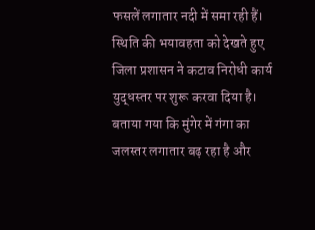फसलें लगातार नदी में समा रही हैं। स्थिति की भयावहता को देखते हुए जिला प्रशासन ने कटाव निरोधी कार्य युद्धस्तर पर शुरू करवा दिया है। बताया गया कि मुंगेर में गंगा का जलस्तर लगातार बढ़ रहा है और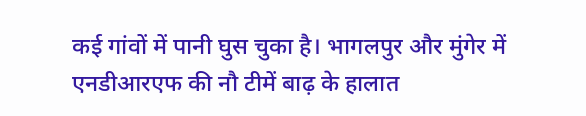कई गांवों में पानी घुस चुका है। भागलपुर और मुंगेर में एनडीआरएफ की नौ टीमें बाढ़ के हालात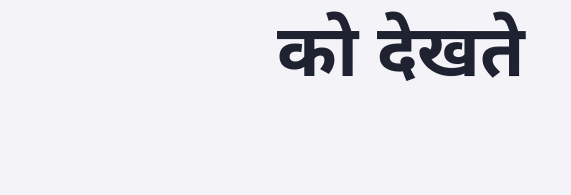को देखते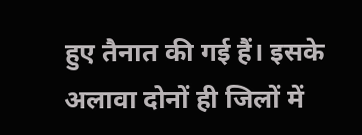हुए तैनात की गई हैं। इसके अलावा दोनों ही जिलों में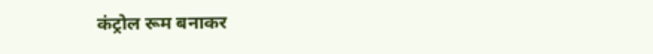कंट्रोल रूम बनाकर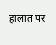हालात पर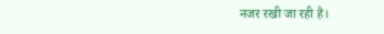नजर रखी जा रही है।